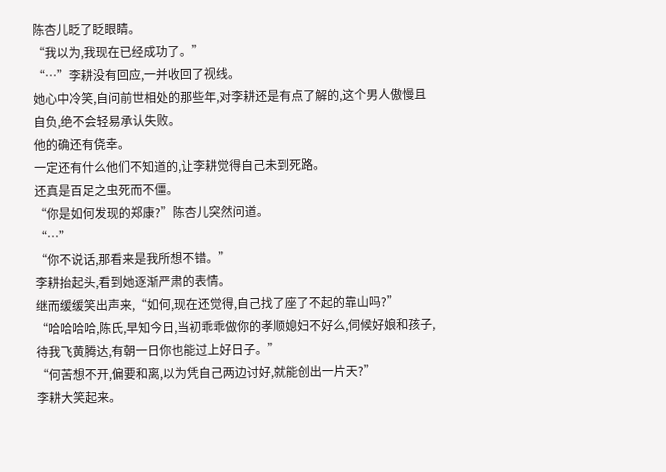陈杏儿眨了眨眼睛。
“我以为,我现在已经成功了。”
“…”李耕没有回应,一并收回了视线。
她心中冷笑,自问前世相处的那些年,对李耕还是有点了解的,这个男人傲慢且自负,绝不会轻易承认失败。
他的确还有侥幸。
一定还有什么他们不知道的,让李耕觉得自己未到死路。
还真是百足之虫死而不僵。
“你是如何发现的郑康?”陈杏儿突然问道。
“…”
“你不说话,那看来是我所想不错。”
李耕抬起头,看到她逐渐严肃的表情。
继而缓缓笑出声来,“如何,现在还觉得,自己找了座了不起的靠山吗?”
“哈哈哈哈,陈氏,早知今日,当初乖乖做你的孝顺媳妇不好么,伺候好娘和孩子,待我飞黄腾达,有朝一日你也能过上好日子。”
“何苦想不开,偏要和离,以为凭自己两边讨好,就能创出一片天?”
李耕大笑起来。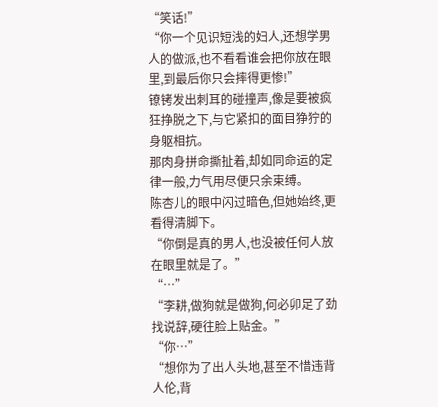“笑话!”
“你一个见识短浅的妇人,还想学男人的做派,也不看看谁会把你放在眼里,到最后你只会摔得更惨!”
镣铐发出刺耳的碰撞声,像是要被疯狂挣脱之下,与它紧扣的面目狰狞的身躯相抗。
那肉身拼命撕扯着,却如同命运的定律一般,力气用尽便只余束缚。
陈杏儿的眼中闪过暗色,但她始终,更看得清脚下。
“你倒是真的男人,也没被任何人放在眼里就是了。”
“…”
“李耕,做狗就是做狗,何必卯足了劲找说辞,硬往脸上贴金。”
“你…”
“想你为了出人头地,甚至不惜违背人伦,背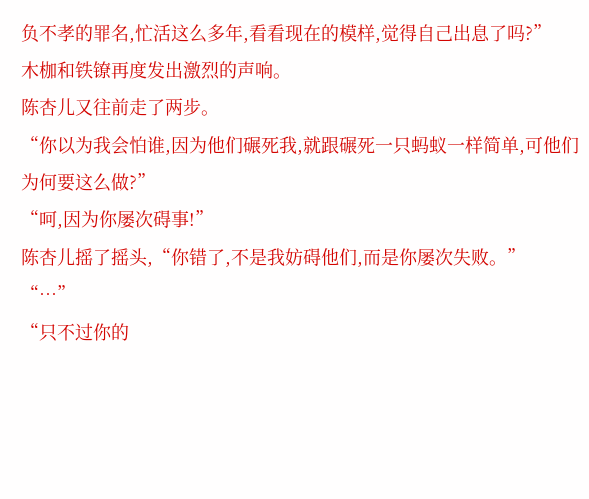负不孝的罪名,忙活这么多年,看看现在的模样,觉得自己出息了吗?”
木枷和铁镣再度发出激烈的声响。
陈杏儿又往前走了两步。
“你以为我会怕谁,因为他们碾死我,就跟碾死一只蚂蚁一样简单,可他们为何要这么做?”
“呵,因为你屡次碍事!”
陈杏儿摇了摇头,“你错了,不是我妨碍他们,而是你屡次失败。”
“…”
“只不过你的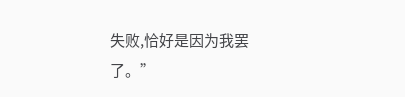失败,恰好是因为我罢了。”